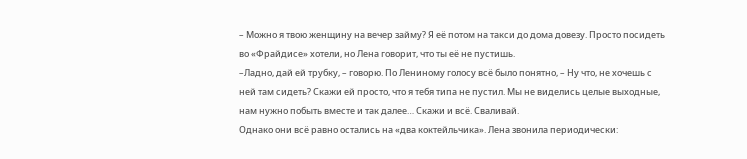– Можно я твою женщину на вечер займу? Я её потом на такси до дома довезу. Просто посидеть во «Фрайдисе» хотели, но Лена говорит, что ты её не пустишь.
–Ладно, дай ей трубку, – говорю. По Лениному голосу всё было понятно, – Ну что, не хочешь с ней там сидеть? Скажи ей просто, что я тебя типа не пустил. Мы не виделись целые выходные, нам нужно побыть вместе и так далее… Скажи и всё. Сваливай.
Однако они всё равно остались на «два коктейльчика». Лена звонила периодически: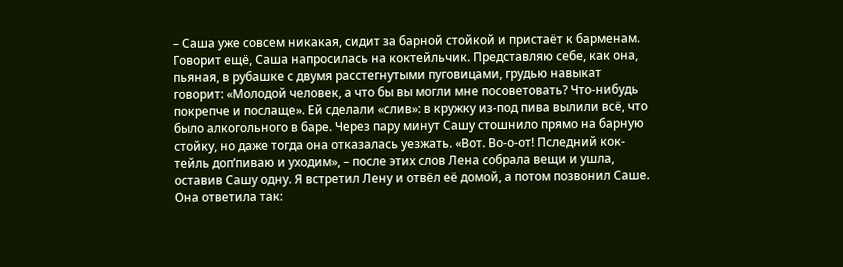– Саша уже совсем никакая, сидит за барной стойкой и пристаёт к барменам.
Говорит ещё, Саша напросилась на коктейльчик. Представляю себе, как она, пьяная, в рубашке с двумя расстегнутыми пуговицами, грудью навыкат говорит: «Молодой человек, а что бы вы могли мне посоветовать? Что-нибудь покрепче и послаще». Ей сделали «слив»: в кружку из-под пива вылили всё, что было алкогольного в баре. Через пару минут Сашу стошнило прямо на барную стойку, но даже тогда она отказалась уезжать. «Вот. Во-о-от! Пследний кок-тейль доп’пиваю и уходим», – после этих слов Лена собрала вещи и ушла, оставив Сашу одну. Я встретил Лену и отвёл её домой, а потом позвонил Саше. Она ответила так: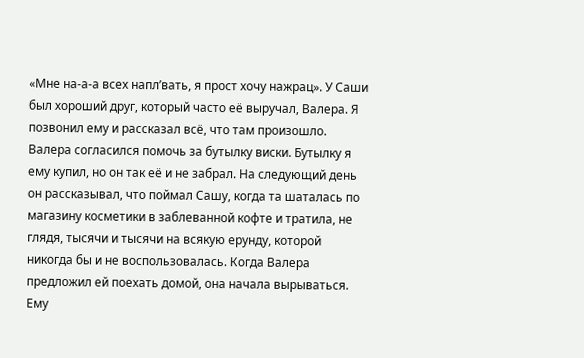«Мне на-а-а всех напл’вать, я прост хочу нажрац». У Саши был хороший друг, который часто её выручал, Валера. Я позвонил ему и рассказал всё, что там произошло. Валера согласился помочь за бутылку виски. Бутылку я ему купил, но он так её и не забрал. На следующий день он рассказывал, что поймал Сашу, когда та шаталась по магазину косметики в заблеванной кофте и тратила, не глядя, тысячи и тысячи на всякую ерунду, которой никогда бы и не воспользовалась. Когда Валера предложил ей поехать домой, она начала вырываться. Ему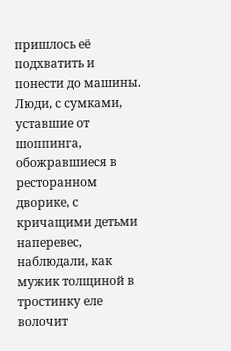пришлось её подхватить и понести до машины. Люди, с сумками, уставшие от шоппинга, обожравшиеся в ресторанном дворике, с кричащими детьми наперевес, наблюдали, как мужик толщиной в тростинку еле волочит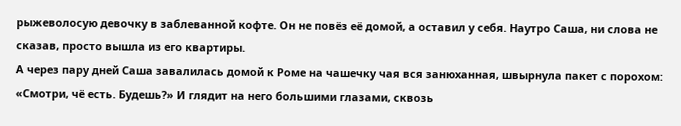рыжеволосую девочку в заблеванной кофте. Он не повёз её домой, а оставил у себя. Наутро Саша, ни слова не сказав, просто вышла из его квартиры.
А через пару дней Саша завалилась домой к Роме на чашечку чая вся занюханная, швырнула пакет с порохом: «Смотри, чё есть. Будешь?» И глядит на него большими глазами, сквозь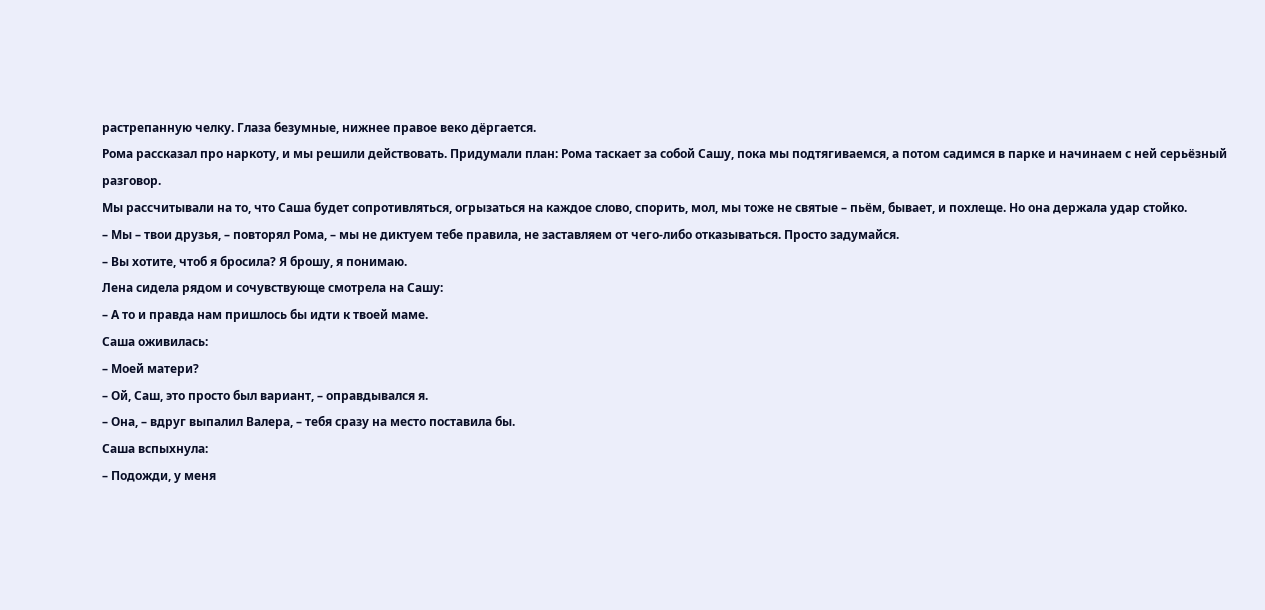растрепанную челку. Глаза безумные, нижнее правое веко дёргается.
Рома рассказал про наркоту, и мы решили действовать. Придумали план: Рома таскает за собой Сашу, пока мы подтягиваемся, а потом садимся в парке и начинаем с ней серьёзный разговор.
Мы рассчитывали на то, что Саша будет сопротивляться, огрызаться на каждое слово, спорить, мол, мы тоже не святые – пьём, бывает, и похлеще. Но она держала удар стойко.
– Мы – твои друзья, – повторял Рома, – мы не диктуем тебе правила, не заставляем от чего-либо отказываться. Просто задумайся.
– Вы хотите, чтоб я бросила? Я брошу, я понимаю.
Лена сидела рядом и сочувствующе смотрела на Сашу:
– А то и правда нам пришлось бы идти к твоей маме.
Саша оживилась:
– Моей матери?
– Ой, Саш, это просто был вариант, – оправдывался я.
– Она, – вдруг выпалил Валера, – тебя сразу на место поставила бы.
Саша вспыхнула:
– Подожди, у меня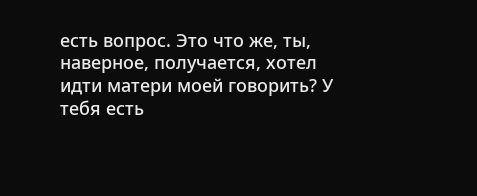есть вопрос. Это что же, ты, наверное, получается, хотел идти матери моей говорить? У тебя есть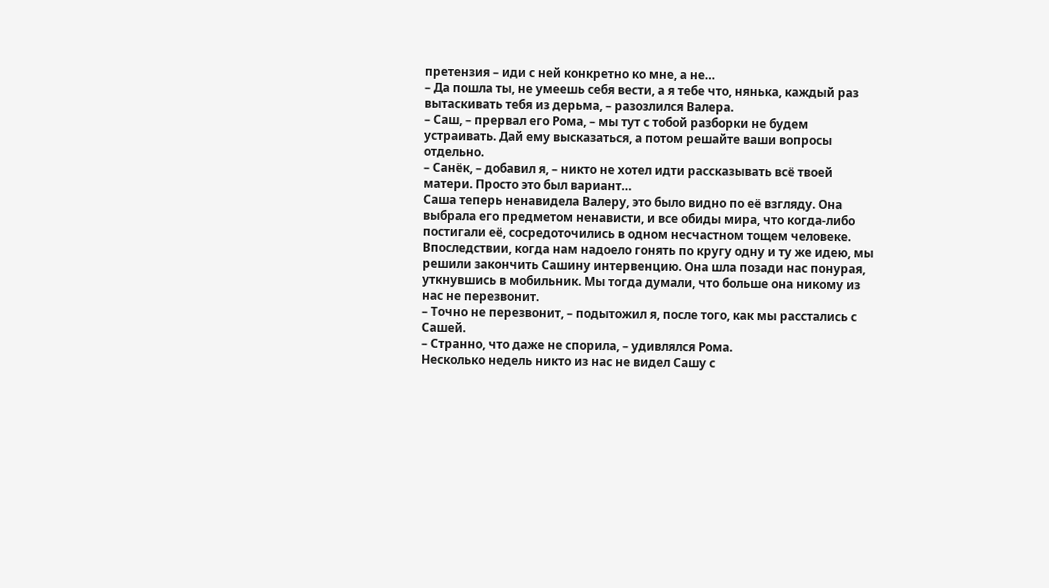претензия – иди с ней конкретно ко мне, а не…
– Да пошла ты, не умеешь себя вести, а я тебе что, нянька, каждый раз вытаскивать тебя из дерьма, – разозлился Валера.
– Саш, – прервал его Рома, – мы тут с тобой разборки не будем устраивать. Дай ему высказаться, а потом решайте ваши вопросы отдельно.
– Санёк, – добавил я, – никто не хотел идти рассказывать всё твоей матери. Просто это был вариант…
Саша теперь ненавидела Валеру, это было видно по её взгляду. Она выбрала его предметом ненависти, и все обиды мира, что когда-либо постигали её, сосредоточились в одном несчастном тощем человеке.
Впоследствии, когда нам надоело гонять по кругу одну и ту же идею, мы решили закончить Сашину интервенцию. Она шла позади нас понурая, уткнувшись в мобильник. Мы тогда думали, что больше она никому из нас не перезвонит.
– Точно не перезвонит, – подытожил я, после того, как мы расстались с Сашей.
– Странно, что даже не спорила, – удивлялся Рома.
Несколько недель никто из нас не видел Сашу с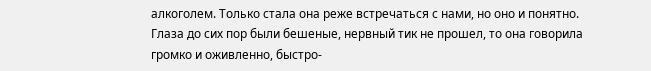алкоголем. Только стала она реже встречаться с нами, но оно и понятно.
Глаза до сих пор были бешеные, нервный тик не прошел, то она говорила громко и оживленно, быстро-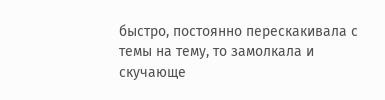быстро, постоянно перескакивала с темы на тему, то замолкала и скучающе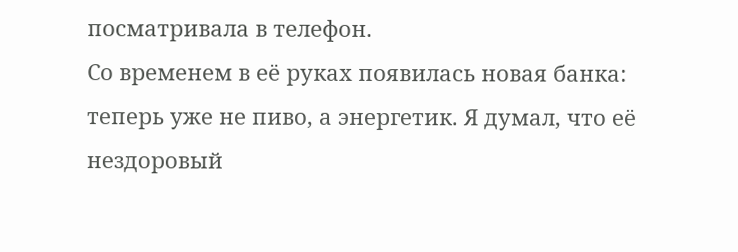посматривала в телефон.
Со временем в её руках появилась новая банка: теперь уже не пиво, а энергетик. Я думал, что её нездоровый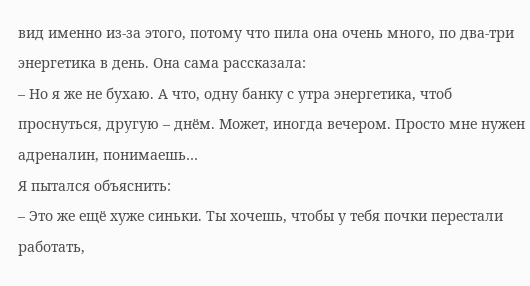вид именно из-за этого, потому что пила она очень много, по два-три энергетика в день. Она сама рассказала:
– Но я же не бухаю. А что, одну банку с утра энергетика, чтоб проснуться, другую – днём. Может, иногда вечером. Просто мне нужен адреналин, понимаешь…
Я пытался объяснить:
– Это же ещё хуже синьки. Ты хочешь, чтобы у тебя почки перестали работать,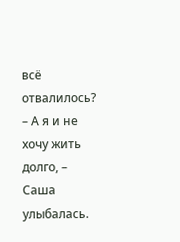всё отвалилось?
– А я и не хочу жить долго, – Саша улыбалась.